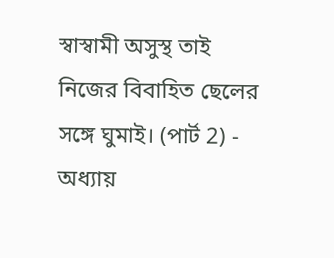স্বাস্বামী অসুস্থ তাই নিজের বিবাহিত ছেলের সঙ্গে ঘুমাই। (পার্ট 2) - অধ্যায়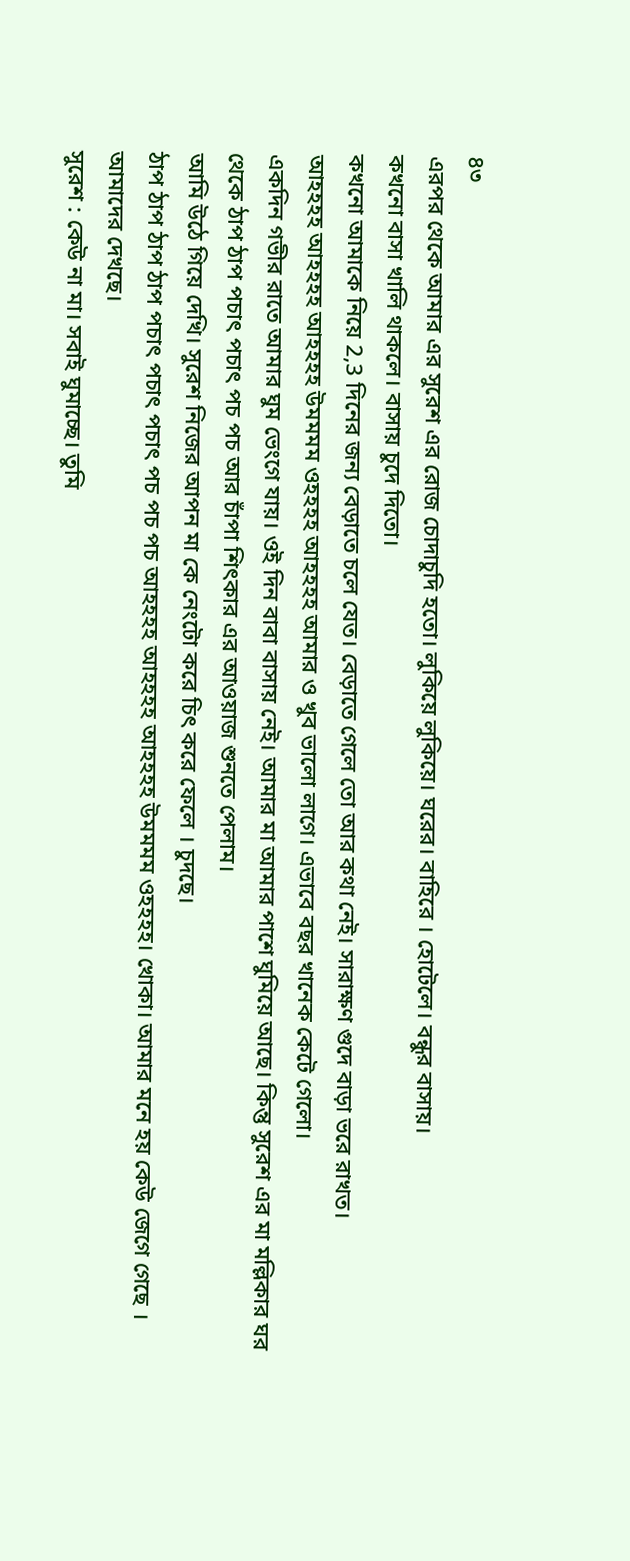৪৩
এরপর থেকে আমার এর সুরেশ এর রোজ চোদাচুদি হতো। লুকিয়ে লুকিয়ে। ঘরের। বাহিরে । হোটেলে। বন্ধুর বাসায়।
কখনো বাসা খালি থাকলে। বাসায় চুদে দিতো।
কখনো আমাকে নিয়ে 2,3 দিনের জন্য বেড়াতে চলে যেত। বেড়াতে গেলে তো আর কথা নেই। সারাক্ষণ গুদে বাড়া ভরে রাখত।
আহহহহ আহহহহ আহহহহ উমমমম ওহহহহ আহহহহ আমার ও খুব ভালো লাগে। এভাবে বছর খানেক কেটে গেলো।
একদিন গভীর রাতে আমার ঘুম ভেংগে যায়। ওই দিন বাবা বাসায় নেই। আমার মা আমার পাশে ঘুমিয়ে আছে। কিন্তু সুরেশ এর মা মল্লিকার ঘর থেকে ঠাপ ঠাপ পচাৎ পচাৎ পচ পচ আর চাঁপা শিৎকার এর আওয়াজ শুনতে পেলাম।
আমি উঠে গিয়ে দেখি। সুরেশ নিজের আপন মা কে নেংটো করে চিৎ করে ফেলে । চুদছে।
ঠাপ ঠাপ ঠাপ ঠাপ পচাৎ পচাৎ পচাৎ পচ পচ পচ আহহহহ আহহহহ আহহহহ উমমমম ওহহহহ। খোকা। আমার মনে হয় কেউ জেগে গেছে । আমাদের দেখছে।
সুরেশ : কেউ না মা। সবাই ঘুমাচ্ছে। তুমি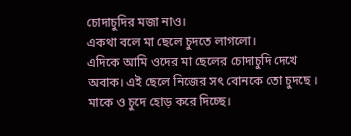চোদাচুদির মজা নাও।
একথা বলে মা ছেলে চুদতে লাগলো।
এদিকে আমি ওদের মা ছেলের চোদাচুদি দেখে অবাক। এই ছেলে নিজের সৎ বোনকে তো চুদছে । মাকে ও চুদে হোড় করে দিচ্ছে।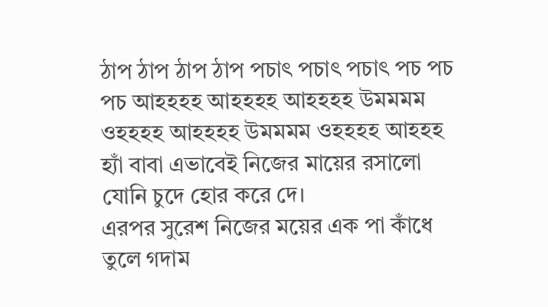ঠাপ ঠাপ ঠাপ ঠাপ পচাৎ পচাৎ পচাৎ পচ পচ পচ আহহহহ আহহহহ আহহহহ উমমমম ওহহহহ আহহহহ উমমমম ওহহহহ আহহহ হ্যাঁ বাবা এভাবেই নিজের মায়ের রসালো যোনি চুদে হোর করে দে।
এরপর সুরেশ নিজের ময়ের এক পা কাঁধে তুলে গদাম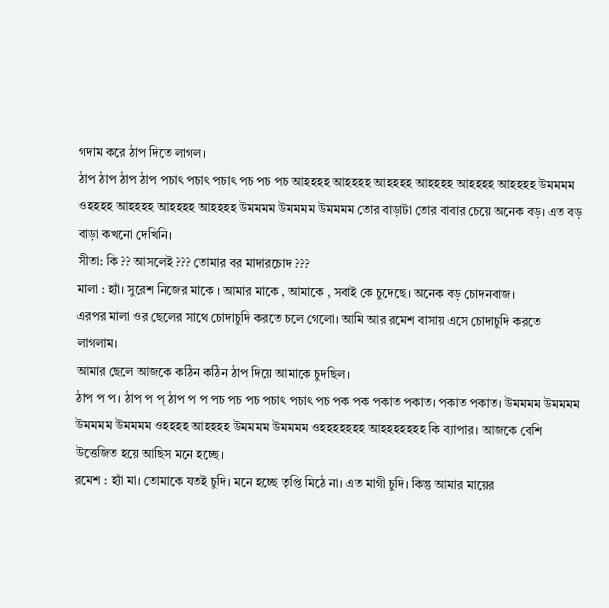গদাম করে ঠাপ দিতে লাগল।
ঠাপ ঠাপ ঠাপ ঠাপ পচাৎ পচাৎ পচাৎ পচ পচ পচ আহহহহ আহহহহ আহহহহ আহহহহ আহহহহ আহহহহ উমমমম ওহহহহ আহহহহ আহহহহ আহহহহ উমমমম উমমমম উমমমম তোর বাড়াটা তোর বাবার চেয়ে অনেক বড়। এত বড় বাড়া কখনো দেখিনি।
সীতা: কি ?? আসলেই ??? তোমার বর মাদারচোদ ???
মালা : হ্যাঁ। সুরেশ নিজের মাকে । আমার মাকে , আমাকে , সবাই কে চুদেছে। অনেক বড় চোদনবাজ।
এরপর মালা ওর ছেলের সাথে চোদাচুদি করতে চলে গেলো। আমি আর রমেশ বাসায় এসে চোদাচুদি করতে লাগলাম।
আমার ছেলে আজকে কঠিন কঠিন ঠাপ দিয়ে আমাকে চুদছিল।
ঠাপ প প। ঠাপ প প্ ঠাপ প প পচ পচ পচ পচাৎ পচাৎ পচ পক পক পকাত পকাত। পকাত পকাত। উমমমম উমমমম উমমমম উমমমম ওহহহহ আহহহহ উমমমম উমমমম ওহহহহহহহ আহহহহহহহ কি ব্যাপার। আজকে বেশি উত্তেজিত হয়ে আছিস মনে হচ্ছে।
রমেশ : হ্যাঁ মা। তোমাকে যতই চুদি। মনে হচ্ছে তৃপ্তি মিঠে না। এত মাগী চুদি। কিন্তু আমার মায়ের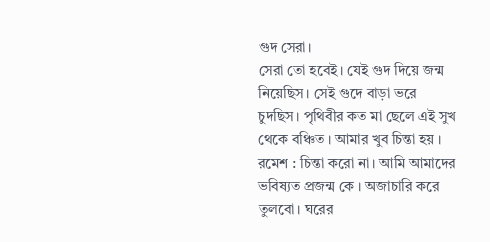গুদ সেরা।
সেরা তো হবেই। যেই গুদ দিয়ে জন্ম নিয়েছিস। সেই গুদে বাড়া ভরে চুদছিস। পৃথিবীর কত মা ছেলে এই সুখ থেকে বঞ্চিত । আমার খুব চিন্তা হয় ।
রমেশ : চিন্তা করো না। আমি আমাদের ভবিষ্যত প্রজন্ম কে । অজাচারি করে তুলবো। ঘরের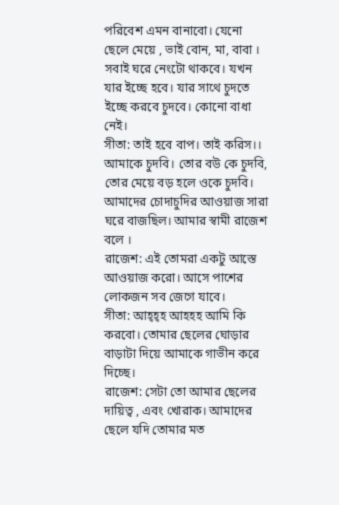পরিবেশ এমন বানাবো। যেনো ছেলে মেয়ে , ভাই বোন, মা, বাবা । সবাই ঘরে নেংটো থাকবে। যখন যার ইচ্ছে হবে। যার সাথে চুদতে ইচ্ছে করবে চুদবে। কোনো বাধা নেই।
সীতা: তাই হবে বাপ। তাই করিস।।
আমাকে চুদবি। তোর বউ কে চুদবি, তোর মেয়ে বড় হলে ওকে চুদবি।
আমাদের চোদাচুদির আওয়াজ সারা ঘরে বাজছিল। আমার স্বামী রাজেশ বলে ।
রাজেশ: এই তোমরা একটু আস্তে আওয়াজ করো। আসে পাশের লোকজন সব জেগে যাবে।
সীতা: আহ্হ্হ আহহহ আমি কি করবো। তোমার ছেলের ঘোড়ার বাড়াটা দিয়ে আমাকে গাভীন করে দিচ্ছে।
রাজেশ: সেটা তো আমার ছেলের দায়িত্ব , এবং খোরাক। আমাদের ছেলে যদি তোমার মত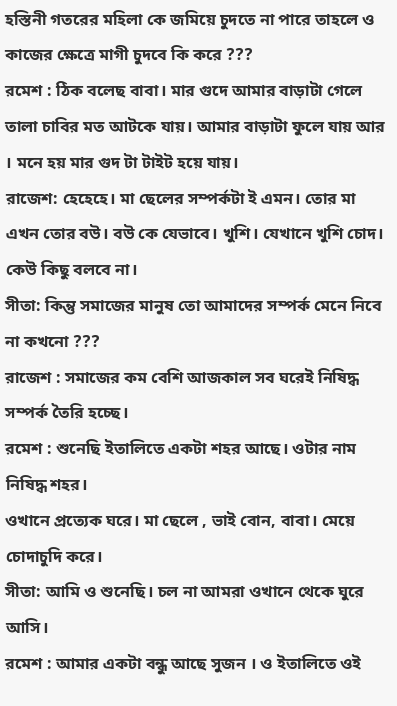হস্তিনী গতরের মহিলা কে জমিয়ে চুদতে না পারে তাহলে ও কাজের ক্ষেত্রে মাগী চুদবে কি করে ???
রমেশ : ঠিক বলেছ বাবা। মার গুদে আমার বাড়াটা গেলে তালা চাবির মত আটকে যায়। আমার বাড়াটা ফুলে যায় আর । মনে হয় মার গুদ টা টাইট হয়ে যায়।
রাজেশ: হেহেহে। মা ছেলের সম্পর্কটা ই এমন। তোর মা এখন তোর বউ। বউ কে যেভাবে। খুশি। যেখানে খুশি চোদ। কেউ কিছু বলবে না।
সীতা: কিন্তু সমাজের মানুষ তো আমাদের সম্পর্ক মেনে নিবে না কখনো ???
রাজেশ : সমাজের কম বেশি আজকাল সব ঘরেই নিষিদ্ধ সম্পর্ক তৈরি হচ্ছে।
রমেশ : শুনেছি ইতালিতে একটা শহর আছে। ওটার নাম নিষিদ্ধ শহর।
ওখানে প্রত্যেক ঘরে। মা ছেলে , ভাই বোন, বাবা। মেয়ে চোদাচুদি করে।
সীতা: আমি ও শুনেছি। চল না আমরা ওখানে থেকে ঘুরে আসি।
রমেশ : আমার একটা বন্ধু আছে সুজন । ও ইতালিতে ওই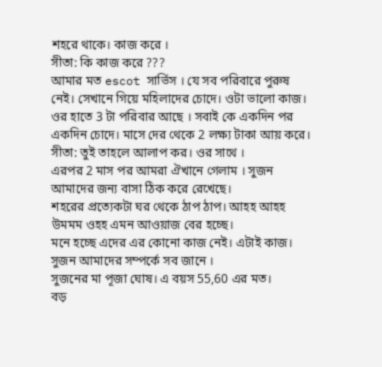শহরে থাকে। কাজ করে ।
সীতা: কি কাজ করে ???
আমার মত escot সার্ভিস । যে সব পরিবারে পুরুষ নেই। সেখানে গিয়ে মহিলাদের চোদে। ওটা ভালো কাজ। ওর হাতে 3 টা পরিবার আছে । সবাই কে একদিন পর একদিন চোদে। মাসে দের থেকে 2 লক্ষ্য টাকা আয় করে।
সীতা: তুই তাহলে আলাপ কর। ওর সাথে ।
এরপর 2 মাস পর আমরা ঐখানে গেলাম । সুজন আমাদের জন্য বাসা ঠিক করে রেখেছে।
শহরের প্রত্যেকটা ঘর থেকে ঠাপ ঠাপ। আহহ আহহ উমমম ওহহ এমন আওয়াজ বের হচ্ছে।
মনে হচ্ছে এদের এর কোনো কাজ নেই। এটাই কাজ।
সুজন আমাদের সম্পর্কে সব জানে ।
সুজনের মা পূজা ঘোষ। এ বয়স 55,60 এর মত।
বড়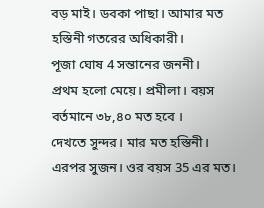বড় মাই। ডবকা পাছা। আমার মত হস্তিনী গতরের অধিকারী।
পূজা ঘোষ 4 সন্তানের জননী।
প্রথম হলো মেয়ে। প্রমীলা। বয়স বর্তমানে ৩৮,৪০ মত হবে ।
দেখতে সুন্দর। মার মত হস্তিনী।
এরপর সুজন। ওর বয়স 35 এর মত।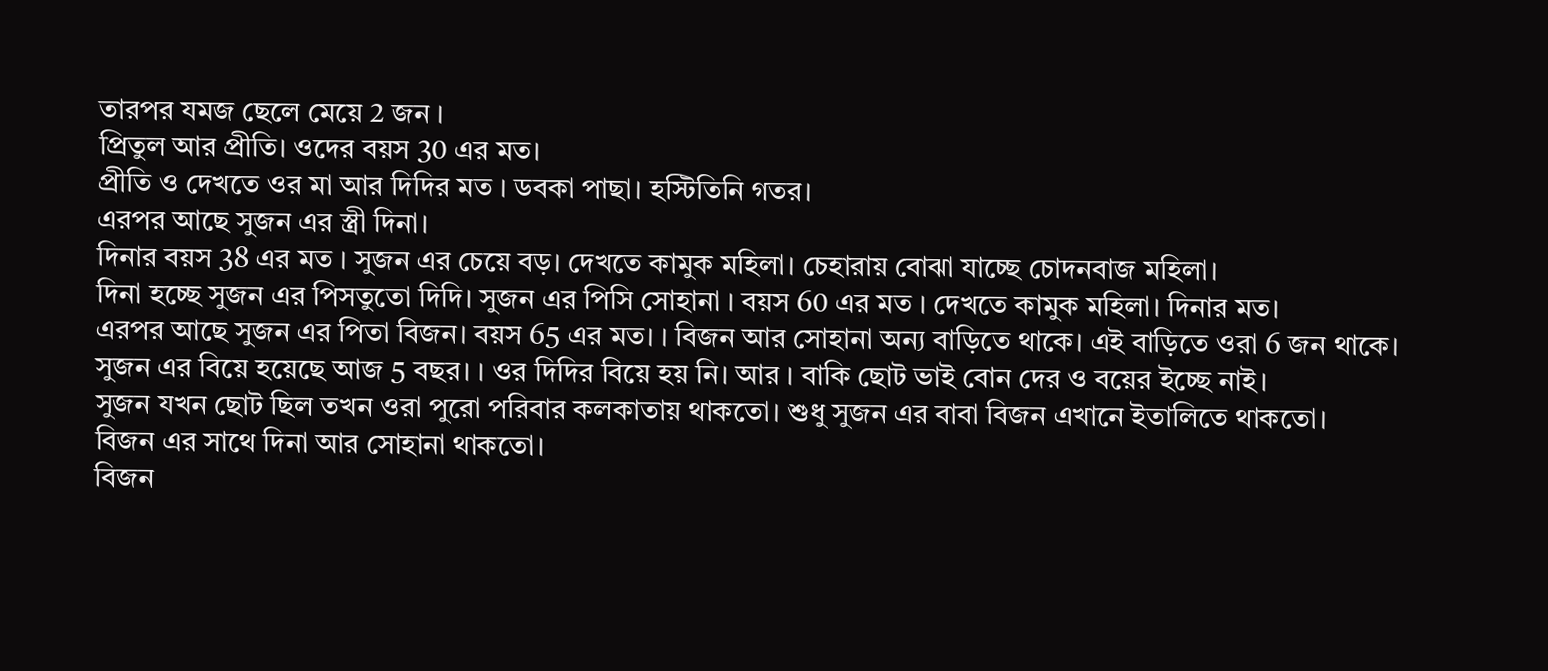তারপর যমজ ছেলে মেয়ে 2 জন ।
প্রিতুল আর প্রীতি। ওদের বয়স 30 এর মত।
প্রীতি ও দেখতে ওর মা আর দিদির মত । ডবকা পাছা। হস্টিতিনি গতর।
এরপর আছে সুজন এর স্ত্রী দিনা।
দিনার বয়স 38 এর মত । সুজন এর চেয়ে বড়। দেখতে কামুক মহিলা। চেহারায় বোঝা যাচ্ছে চোদনবাজ মহিলা।
দিনা হচ্ছে সুজন এর পিসতুতো দিদি। সুজন এর পিসি সোহানা । বয়স 60 এর মত । দেখতে কামুক মহিলা। দিনার মত।
এরপর আছে সুজন এর পিতা বিজন। বয়স 65 এর মত। । বিজন আর সোহানা অন্য বাড়িতে থাকে। এই বাড়িতে ওরা 6 জন থাকে।
সুজন এর বিয়ে হয়েছে আজ 5 বছর। । ওর দিদির বিয়ে হয় নি। আর । বাকি ছোট ভাই বোন দের ও বয়ের ইচ্ছে নাই।
সুজন যখন ছোট ছিল তখন ওরা পুরো পরিবার কলকাতায় থাকতো। শুধু সুজন এর বাবা বিজন এখানে ইতালিতে থাকতো।
বিজন এর সাথে দিনা আর সোহানা থাকতো।
বিজন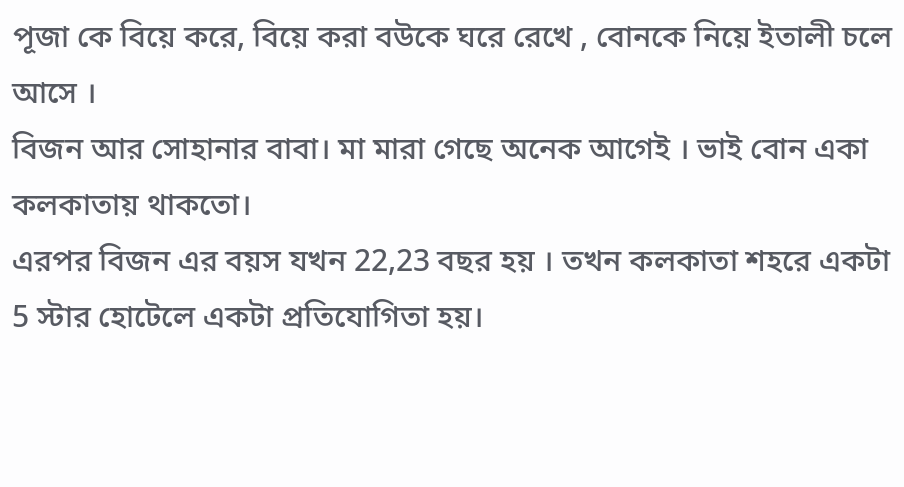পূজা কে বিয়ে করে, বিয়ে করা বউকে ঘরে রেখে , বোনকে নিয়ে ইতালী চলে আসে ।
বিজন আর সোহানার বাবা। মা মারা গেছে অনেক আগেই । ভাই বোন একা কলকাতায় থাকতো।
এরপর বিজন এর বয়স যখন 22,23 বছর হয় । তখন কলকাতা শহরে একটা 5 স্টার হোটেলে একটা প্রতিযোগিতা হয়।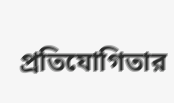প্রতিযোগিতার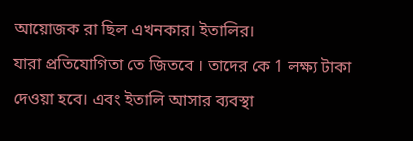আয়োজক রা ছিল এখনকার। ইতালির।
যারা প্রতিযোগিতা তে জিতবে । তাদের কে 1 লক্ষ্য টাকা দেওয়া হবে। এবং ইতালি আসার ব্যবস্থা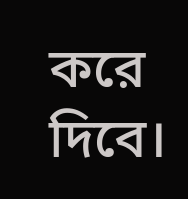করে দিবে।